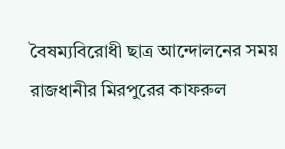বৈষম্যবিরোধী ছাত্র আন্দোলনের সময় রাজধানীর মিরপুরের কাফরুল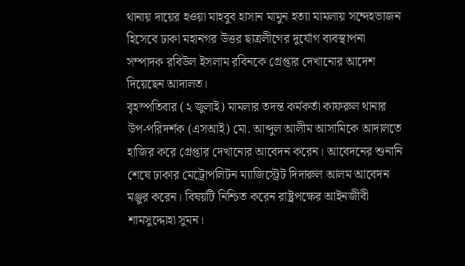থানায় দায়ের হওয়া মাহবুব হাসান মামুন হত্যা মামলায় সন্দেহভাজন হিসেবে ঢাকা মহানগর উত্তর ছাত্রলীগের দুর্যোগ ব্যবস্থাপনা সম্পাদক রবিউল ইসলাম রবিনকে গ্রেপ্তার দেখানোর আদেশ দিয়েছেন আদালত।
বৃহস্পতিবার (২ জুলাই) মামলার তদন্ত কর্মকর্তা কাফরুল থানার উপ-পরিদর্শক (এসআই) মো. আব্দুল আলীম আসামিকে আদালতে হাজির করে গ্রেপ্তার দেখানোর আবেদন করেন। আবেদনের শুনানি শেষে ঢাকার মেট্রোপলিটন ম্যাজিস্ট্রেট দিদারুল আলম আবেদন মঞ্জুর করেন। বিষয়টি নিশ্চিত করেন রাষ্ট্রপক্ষের আইনজীবী শামসুদ্দোহা সুমন।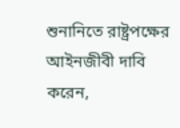শুনানিতে রাষ্ট্রপক্ষের আইনজীবী দাবি করেন,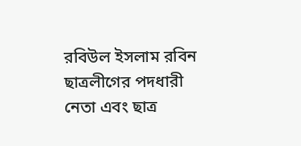রবিউল ইসলাম রবিন ছাত্রলীগের পদধারী নেতা এবং ছাত্র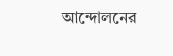আন্দোলনের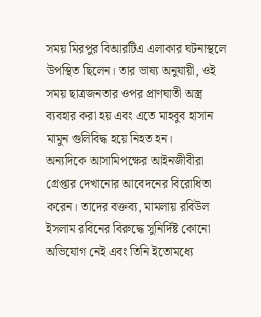সময় মিরপুর বিআরটিএ এলাকার ঘটনাস্থলে উপস্থিত ছিলেন। তার ভাষ্য অনুযায়ী, ওই সময় ছাত্রজনতার ওপর প্রাণঘাতী অস্ত্র ব্যবহার করা হয় এবং এতে মাহবুব হাসান মামুন গুলিবিদ্ধ হয়ে নিহত হন।
অন্যদিকে আসামিপক্ষের আইনজীবীরা গ্রেপ্তার দেখানোর আবেদনের বিরোধিতা করেন। তাদের বক্তব্য, মামলায় রবিউল ইসলাম রবিনের বিরুদ্ধে সুনির্দিষ্ট কোনো অভিযোগ নেই এবং তিনি ইতোমধ্যে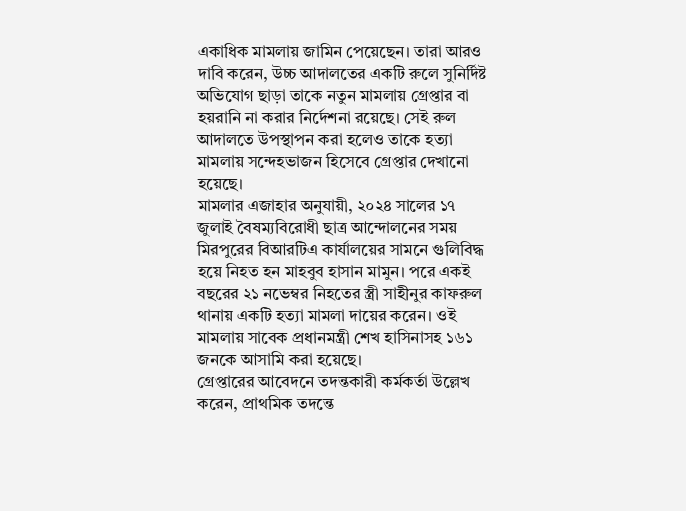একাধিক মামলায় জামিন পেয়েছেন। তারা আরও দাবি করেন, উচ্চ আদালতের একটি রুলে সুনির্দিষ্ট অভিযোগ ছাড়া তাকে নতুন মামলায় গ্রেপ্তার বা হয়রানি না করার নির্দেশনা রয়েছে। সেই রুল আদালতে উপস্থাপন করা হলেও তাকে হত্যা মামলায় সন্দেহভাজন হিসেবে গ্রেপ্তার দেখানো হয়েছে।
মামলার এজাহার অনুযায়ী, ২০২৪ সালের ১৭ জুলাই বৈষম্যবিরোধী ছাত্র আন্দোলনের সময় মিরপুরের বিআরটিএ কার্যালয়ের সামনে গুলিবিদ্ধ হয়ে নিহত হন মাহবুব হাসান মামুন। পরে একই বছরের ২১ নভেম্বর নিহতের স্ত্রী সাহীনুর কাফরুল থানায় একটি হত্যা মামলা দায়ের করেন। ওই মামলায় সাবেক প্রধানমন্ত্রী শেখ হাসিনাসহ ১৬১ জনকে আসামি করা হয়েছে।
গ্রেপ্তারের আবেদনে তদন্তকারী কর্মকর্তা উল্লেখ করেন, প্রাথমিক তদন্তে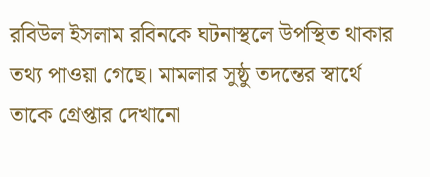রবিউল ইসলাম রবিনকে ঘটনাস্থলে উপস্থিত থাকার তথ্য পাওয়া গেছে। মামলার সুষ্ঠু তদন্তের স্বার্থে তাকে গ্রেপ্তার দেখানো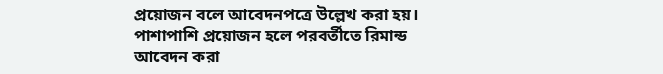প্রয়োজন বলে আবেদনপত্রে উল্লেখ করা হয়। পাশাপাশি প্রয়োজন হলে পরবর্তীতে রিমান্ড আবেদন করা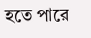হতে পারে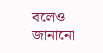বলেও জানানো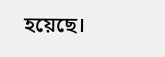হয়েছে।